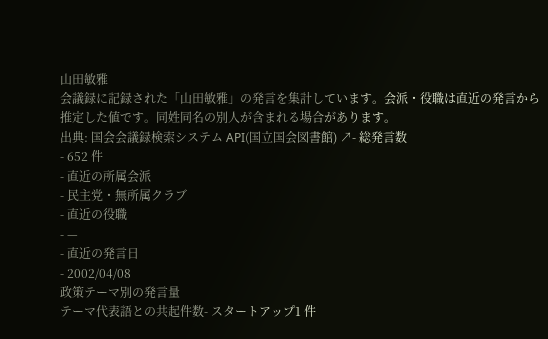山田敏雅
会議録に記録された「山田敏雅」の発言を集計しています。会派・役職は直近の発言から推定した値です。同姓同名の別人が含まれる場合があります。
出典: 国会会議録検索システム API(国立国会図書館) ↗- 総発言数
- 652 件
- 直近の所属会派
- 民主党・無所属クラブ
- 直近の役職
- —
- 直近の発言日
- 2002/04/08
政策テーマ別の発言量
テーマ代表語との共起件数- スタートアップ1 件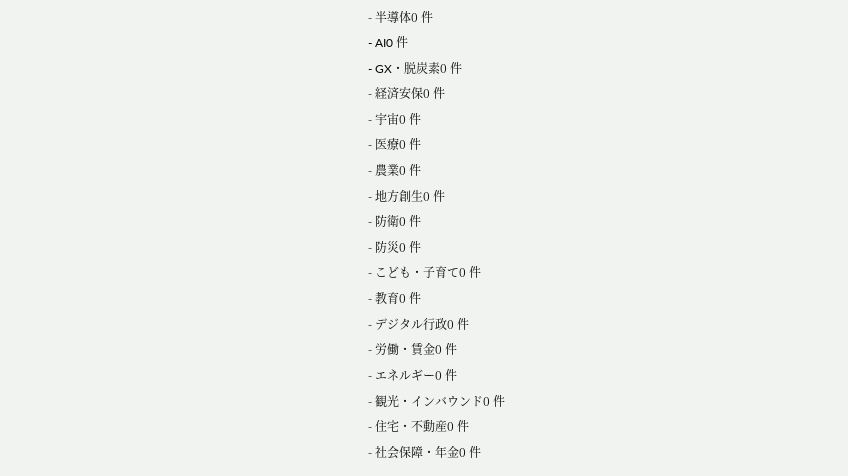- 半導体0 件
- AI0 件
- GX・脱炭素0 件
- 経済安保0 件
- 宇宙0 件
- 医療0 件
- 農業0 件
- 地方創生0 件
- 防衛0 件
- 防災0 件
- こども・子育て0 件
- 教育0 件
- デジタル行政0 件
- 労働・賃金0 件
- エネルギー0 件
- 観光・インバウンド0 件
- 住宅・不動産0 件
- 社会保障・年金0 件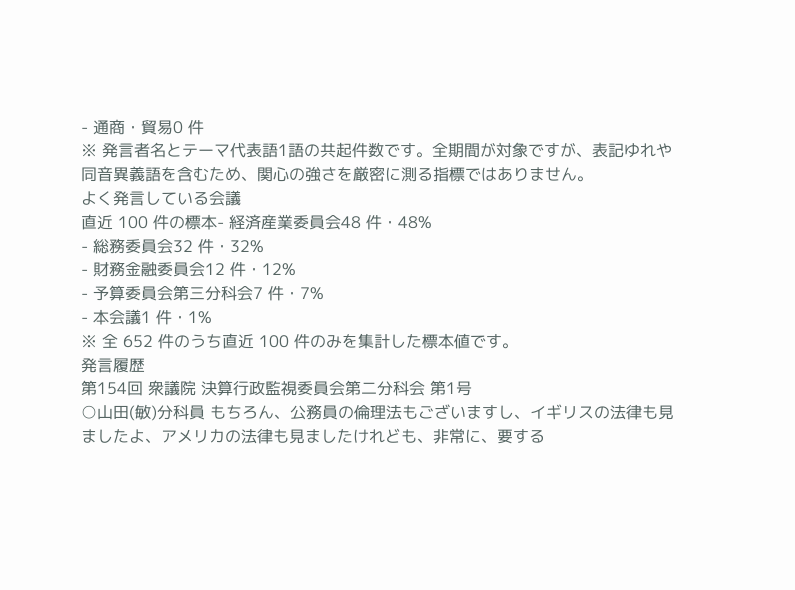- 通商・貿易0 件
※ 発言者名とテーマ代表語1語の共起件数です。全期間が対象ですが、表記ゆれや 同音異義語を含むため、関心の強さを厳密に測る指標ではありません。
よく発言している会議
直近 100 件の標本- 経済産業委員会48 件・48%
- 総務委員会32 件・32%
- 財務金融委員会12 件・12%
- 予算委員会第三分科会7 件・7%
- 本会議1 件・1%
※ 全 652 件のうち直近 100 件のみを集計した標本値です。
発言履歴
第154回 衆議院 決算行政監視委員会第二分科会 第1号
○山田(敏)分科員 もちろん、公務員の倫理法もございますし、イギリスの法律も見ましたよ、アメリカの法律も見ましたけれども、非常に、要する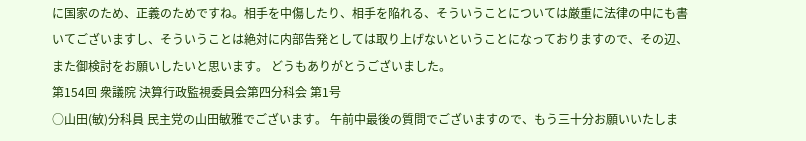に国家のため、正義のためですね。相手を中傷したり、相手を陥れる、そういうことについては厳重に法律の中にも書いてございますし、そういうことは絶対に内部告発としては取り上げないということになっておりますので、その辺、また御検討をお願いしたいと思います。 どうもありがとうございました。
第154回 衆議院 決算行政監視委員会第四分科会 第1号
○山田(敏)分科員 民主党の山田敏雅でございます。 午前中最後の質問でございますので、もう三十分お願いいたしま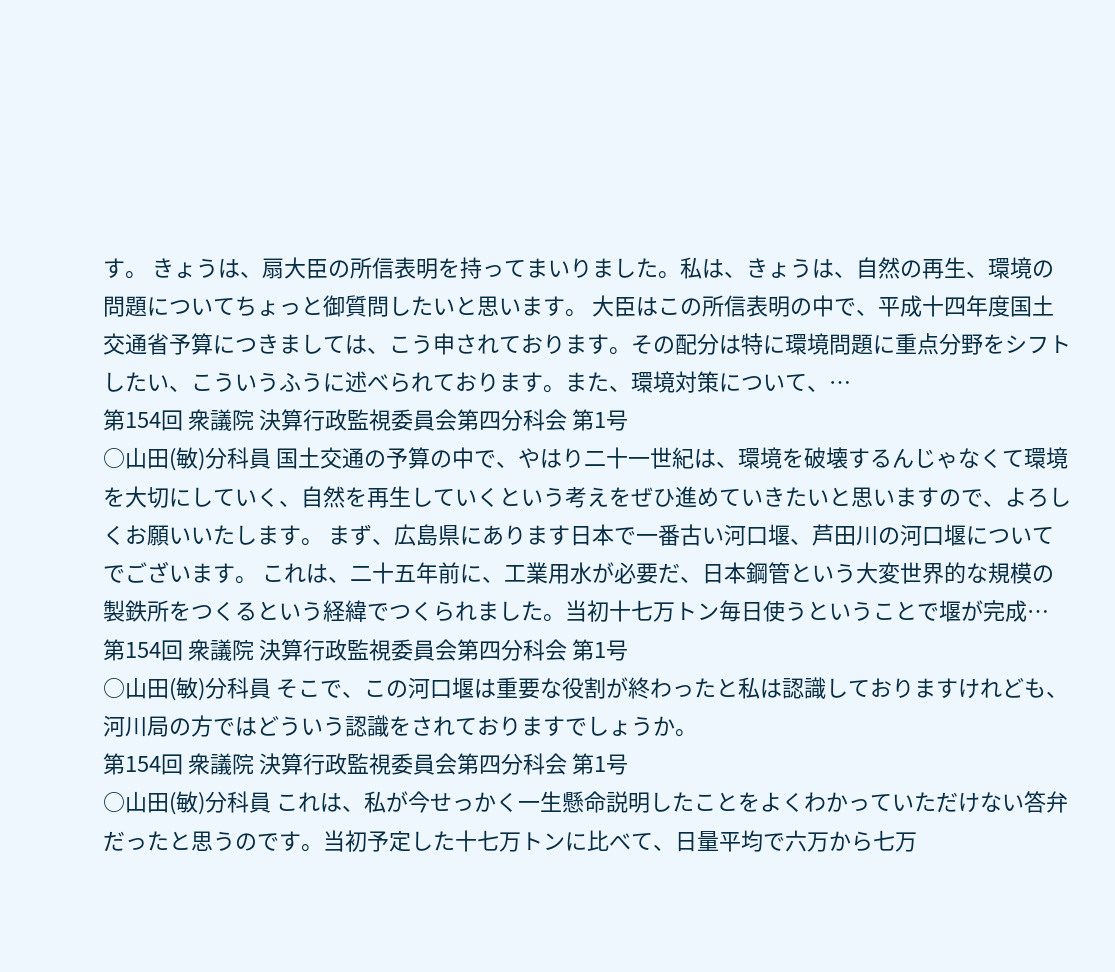す。 きょうは、扇大臣の所信表明を持ってまいりました。私は、きょうは、自然の再生、環境の問題についてちょっと御質問したいと思います。 大臣はこの所信表明の中で、平成十四年度国土交通省予算につきましては、こう申されております。その配分は特に環境問題に重点分野をシフトしたい、こういうふうに述べられております。また、環境対策について、…
第154回 衆議院 決算行政監視委員会第四分科会 第1号
○山田(敏)分科員 国土交通の予算の中で、やはり二十一世紀は、環境を破壊するんじゃなくて環境を大切にしていく、自然を再生していくという考えをぜひ進めていきたいと思いますので、よろしくお願いいたします。 まず、広島県にあります日本で一番古い河口堰、芦田川の河口堰についてでございます。 これは、二十五年前に、工業用水が必要だ、日本鋼管という大変世界的な規模の製鉄所をつくるという経緯でつくられました。当初十七万トン毎日使うということで堰が完成…
第154回 衆議院 決算行政監視委員会第四分科会 第1号
○山田(敏)分科員 そこで、この河口堰は重要な役割が終わったと私は認識しておりますけれども、河川局の方ではどういう認識をされておりますでしょうか。
第154回 衆議院 決算行政監視委員会第四分科会 第1号
○山田(敏)分科員 これは、私が今せっかく一生懸命説明したことをよくわかっていただけない答弁だったと思うのです。当初予定した十七万トンに比べて、日量平均で六万から七万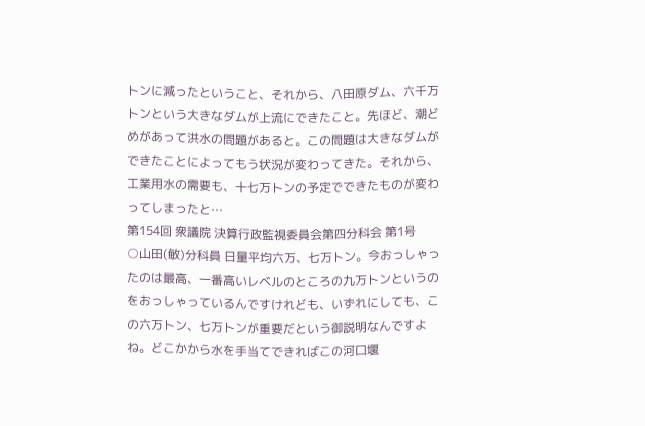トンに減ったということ、それから、八田原ダム、六千万トンという大きなダムが上流にできたこと。先ほど、潮どめがあって洪水の問題があると。この問題は大きなダムができたことによってもう状況が変わってきた。それから、工業用水の需要も、十七万トンの予定でできたものが変わってしまったと…
第154回 衆議院 決算行政監視委員会第四分科会 第1号
○山田(敏)分科員 日量平均六万、七万トン。今おっしゃったのは最高、一番高いレベルのところの九万トンというのをおっしゃっているんですけれども、いずれにしても、この六万トン、七万トンが重要だという御説明なんですよね。どこかから水を手当てできればこの河口堰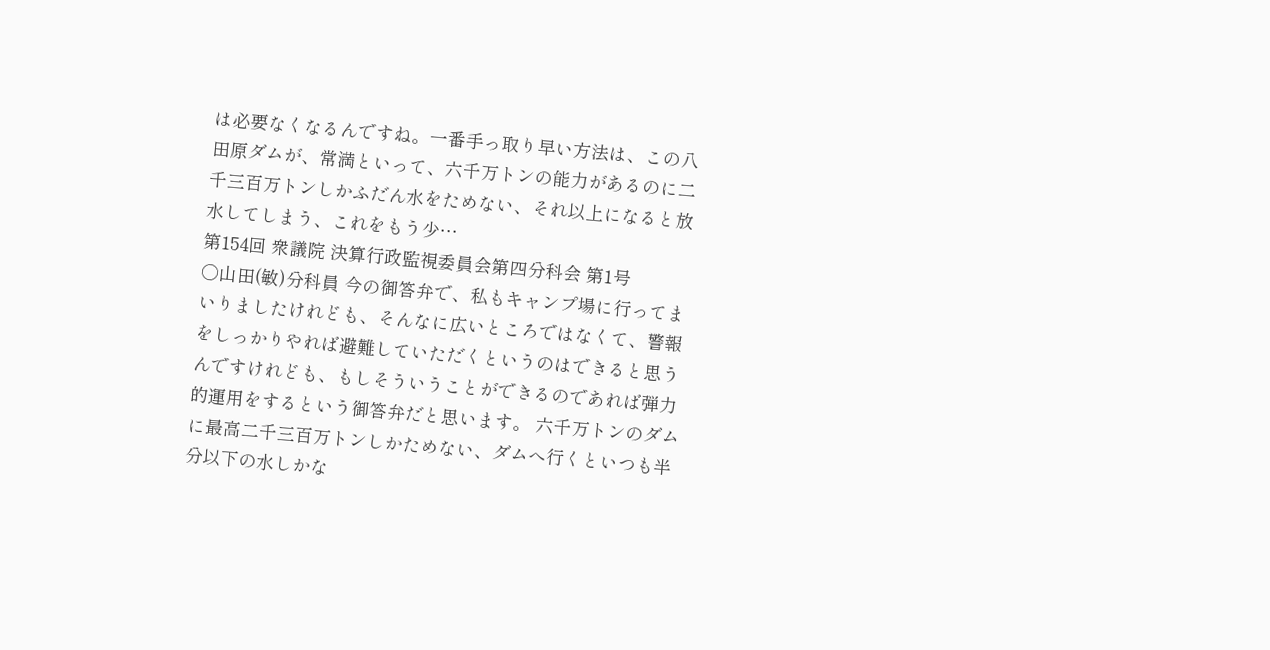は必要なくなるんですね。一番手っ取り早い方法は、この八田原ダムが、常満といって、六千万トンの能力があるのに二千三百万トンしかふだん水をためない、それ以上になると放水してしまう、これをもう少…
第154回 衆議院 決算行政監視委員会第四分科会 第1号
○山田(敏)分科員 今の御答弁で、私もキャンプ場に行ってまいりましたけれども、そんなに広いところではなくて、警報をしっかりやれば避難していただくというのはできると思うんですけれども、もしそういうことができるのであれば弾力的運用をするという御答弁だと思います。 六千万トンのダムに最高二千三百万トンしかためない、ダムへ行くといつも半分以下の水しかな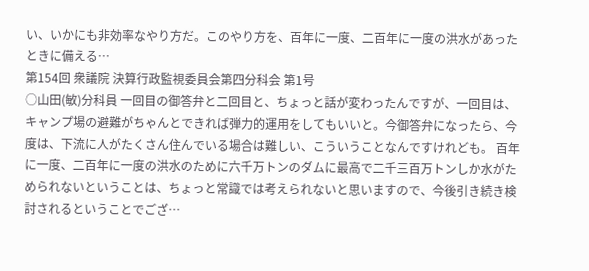い、いかにも非効率なやり方だ。このやり方を、百年に一度、二百年に一度の洪水があったときに備える…
第154回 衆議院 決算行政監視委員会第四分科会 第1号
○山田(敏)分科員 一回目の御答弁と二回目と、ちょっと話が変わったんですが、一回目は、キャンプ場の避難がちゃんとできれば弾力的運用をしてもいいと。今御答弁になったら、今度は、下流に人がたくさん住んでいる場合は難しい、こういうことなんですけれども。 百年に一度、二百年に一度の洪水のために六千万トンのダムに最高で二千三百万トンしか水がためられないということは、ちょっと常識では考えられないと思いますので、今後引き続き検討されるということでござ…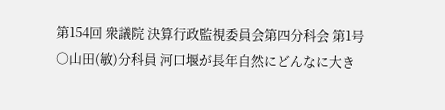第154回 衆議院 決算行政監視委員会第四分科会 第1号
○山田(敏)分科員 河口堰が長年自然にどんなに大き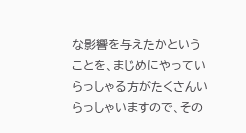な影響を与えたかということを、まじめにやっていらっしゃる方がたくさんいらっしゃいますので、その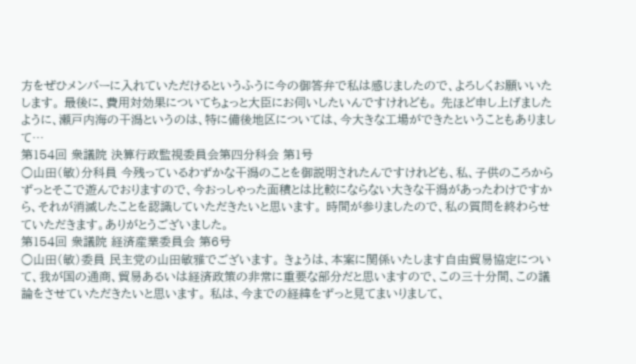方をぜひメンバーに入れていただけるというふうに今の御答弁で私は感じましたので、よろしくお願いいたします。 最後に、費用対効果についてちょっと大臣にお伺いしたいんですけれども。 先ほど申し上げましたように、瀬戸内海の干潟というのは、特に備後地区については、今大きな工場ができたということもありまして…
第154回 衆議院 決算行政監視委員会第四分科会 第1号
○山田(敏)分科員 今残っているわずかな干潟のことを御説明されたんですけれども、私、子供のころからずっとそこで遊んでおりますので、今おっしゃった面積とは比較にならない大きな干潟があったわけですから、それが消滅したことを認識していただきたいと思います。 時間が参りましたので、私の質問を終わらせていただきます。ありがとうございました。
第154回 衆議院 経済産業委員会 第6号
○山田(敏)委員 民主党の山田敏雅でございます。 きょうは、本案に関係いたします自由貿易協定について、我が国の通商、貿易あるいは経済政策の非常に重要な部分だと思いますので、この三十分間、この議論をさせていただきたいと思います。 私は、今までの経緯をずっと見てまいりまして、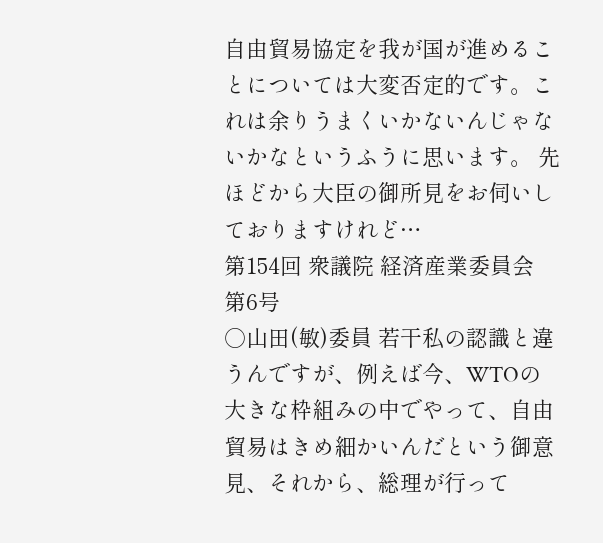自由貿易協定を我が国が進めることについては大変否定的です。これは余りうまくいかないんじゃないかなというふうに思います。 先ほどから大臣の御所見をお伺いしておりますけれど…
第154回 衆議院 経済産業委員会 第6号
○山田(敏)委員 若干私の認識と違うんですが、例えば今、WTOの大きな枠組みの中でやって、自由貿易はきめ細かいんだという御意見、それから、総理が行って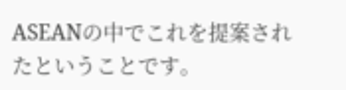ASEANの中でこれを提案されたということです。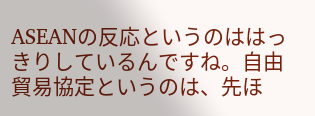ASEANの反応というのははっきりしているんですね。自由貿易協定というのは、先ほ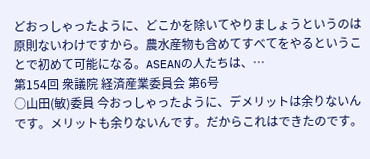どおっしゃったように、どこかを除いてやりましょうというのは原則ないわけですから。農水産物も含めてすべてをやるということで初めて可能になる。ASEANの人たちは、…
第154回 衆議院 経済産業委員会 第6号
○山田(敏)委員 今おっしゃったように、デメリットは余りないんです。メリットも余りないんです。だからこれはできたのです。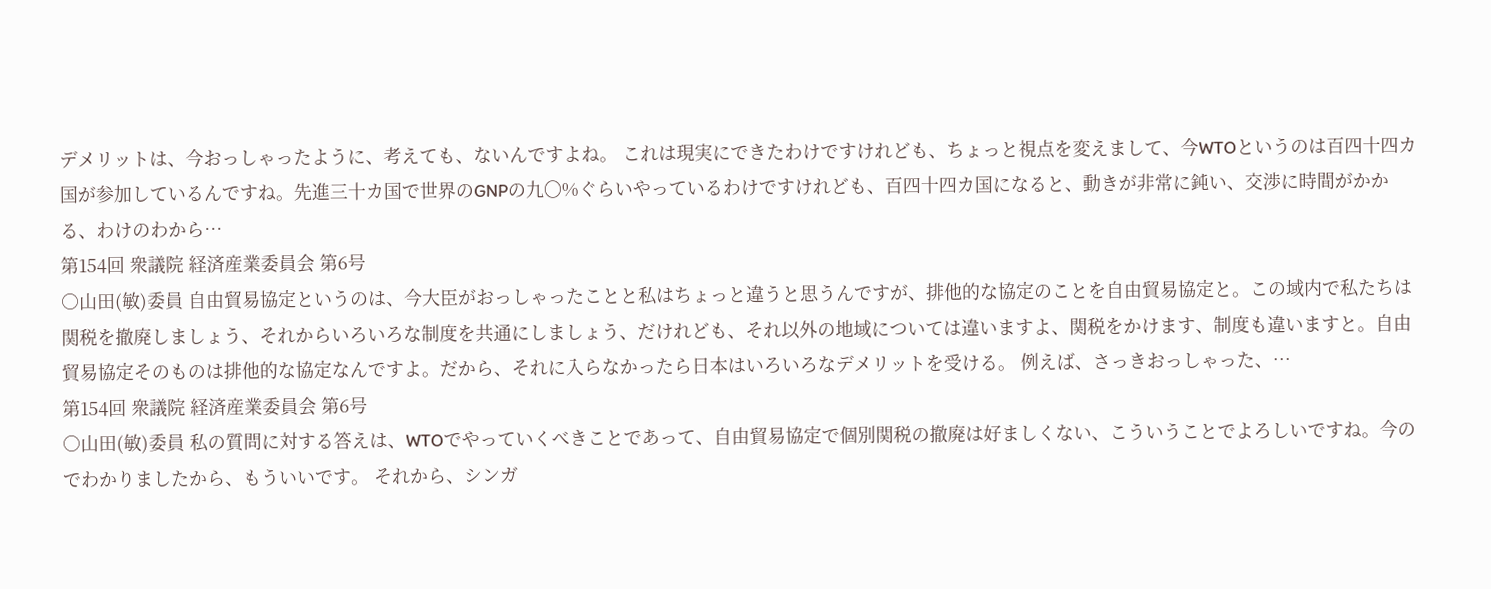デメリットは、今おっしゃったように、考えても、ないんですよね。 これは現実にできたわけですけれども、ちょっと視点を変えまして、今WTOというのは百四十四カ国が参加しているんですね。先進三十カ国で世界のGNPの九〇%ぐらいやっているわけですけれども、百四十四カ国になると、動きが非常に鈍い、交渉に時間がかかる、わけのわから…
第154回 衆議院 経済産業委員会 第6号
○山田(敏)委員 自由貿易協定というのは、今大臣がおっしゃったことと私はちょっと違うと思うんですが、排他的な協定のことを自由貿易協定と。この域内で私たちは関税を撤廃しましょう、それからいろいろな制度を共通にしましょう、だけれども、それ以外の地域については違いますよ、関税をかけます、制度も違いますと。自由貿易協定そのものは排他的な協定なんですよ。だから、それに入らなかったら日本はいろいろなデメリットを受ける。 例えば、さっきおっしゃった、…
第154回 衆議院 経済産業委員会 第6号
○山田(敏)委員 私の質問に対する答えは、WTOでやっていくべきことであって、自由貿易協定で個別関税の撤廃は好ましくない、こういうことでよろしいですね。今のでわかりましたから、もういいです。 それから、シンガ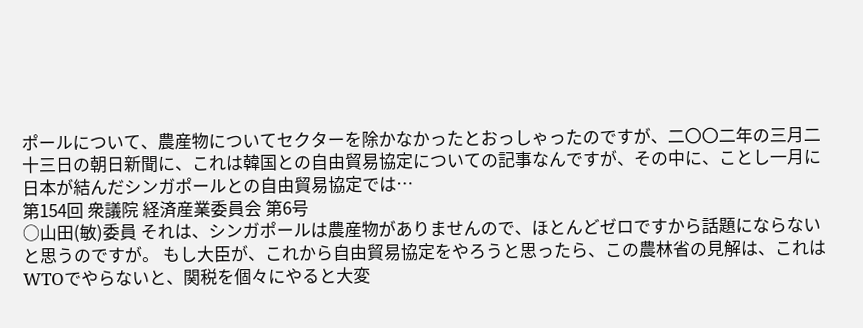ポールについて、農産物についてセクターを除かなかったとおっしゃったのですが、二〇〇二年の三月二十三日の朝日新聞に、これは韓国との自由貿易協定についての記事なんですが、その中に、ことし一月に日本が結んだシンガポールとの自由貿易協定では…
第154回 衆議院 経済産業委員会 第6号
○山田(敏)委員 それは、シンガポールは農産物がありませんので、ほとんどゼロですから話題にならないと思うのですが。 もし大臣が、これから自由貿易協定をやろうと思ったら、この農林省の見解は、これはWTOでやらないと、関税を個々にやると大変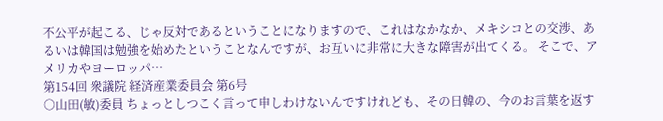不公平が起こる、じゃ反対であるということになりますので、これはなかなか、メキシコとの交渉、あるいは韓国は勉強を始めたということなんですが、お互いに非常に大きな障害が出てくる。 そこで、アメリカやヨーロッパ…
第154回 衆議院 経済産業委員会 第6号
○山田(敏)委員 ちょっとしつこく言って申しわけないんですけれども、その日韓の、今のお言葉を返す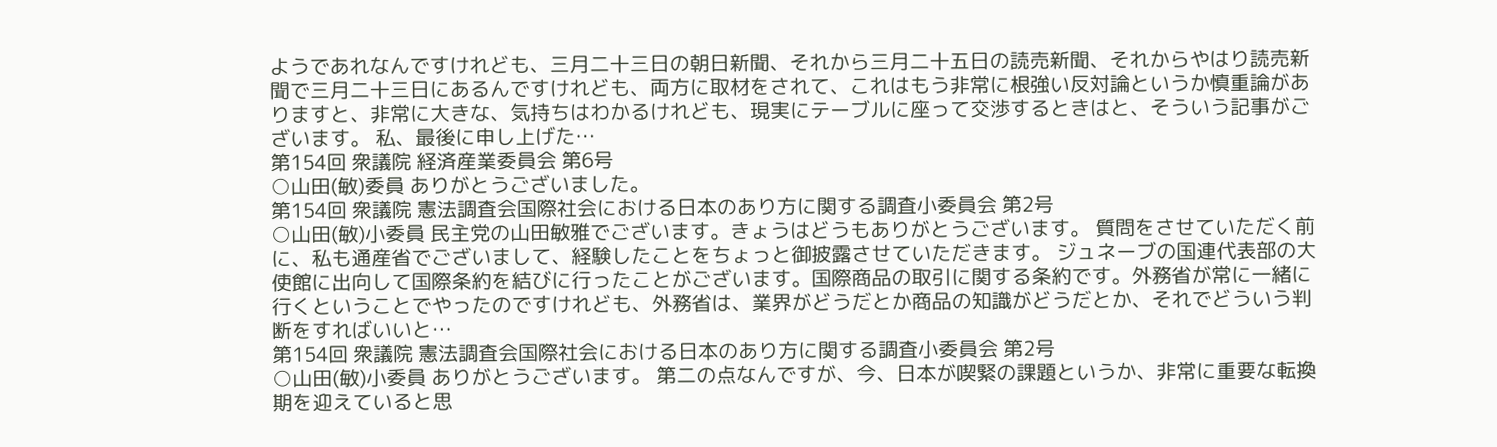ようであれなんですけれども、三月二十三日の朝日新聞、それから三月二十五日の読売新聞、それからやはり読売新聞で三月二十三日にあるんですけれども、両方に取材をされて、これはもう非常に根強い反対論というか慎重論がありますと、非常に大きな、気持ちはわかるけれども、現実にテーブルに座って交渉するときはと、そういう記事がございます。 私、最後に申し上げた…
第154回 衆議院 経済産業委員会 第6号
○山田(敏)委員 ありがとうございました。
第154回 衆議院 憲法調査会国際社会における日本のあり方に関する調査小委員会 第2号
○山田(敏)小委員 民主党の山田敏雅でございます。きょうはどうもありがとうございます。 質問をさせていただく前に、私も通産省でございまして、経験したことをちょっと御披露させていただきます。 ジュネーブの国連代表部の大使館に出向して国際条約を結びに行ったことがございます。国際商品の取引に関する条約です。外務省が常に一緒に行くということでやったのですけれども、外務省は、業界がどうだとか商品の知識がどうだとか、それでどういう判断をすればいいと…
第154回 衆議院 憲法調査会国際社会における日本のあり方に関する調査小委員会 第2号
○山田(敏)小委員 ありがとうございます。 第二の点なんですが、今、日本が喫緊の課題というか、非常に重要な転換期を迎えていると思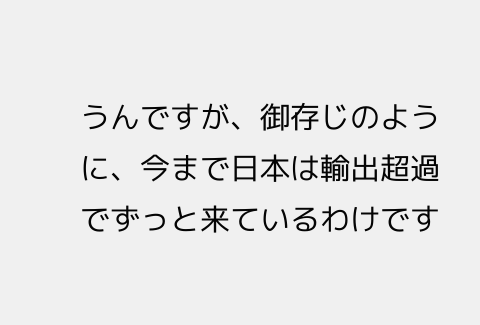うんですが、御存じのように、今まで日本は輸出超過でずっと来ているわけです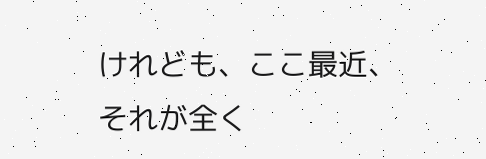けれども、ここ最近、それが全く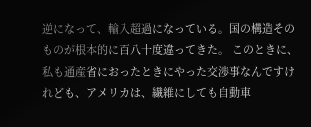逆になって、輸入超過になっている。国の構造そのものが根本的に百八十度違ってきた。 このときに、私も通産省におったときにやった交渉事なんですけれども、アメリカは、繊維にしても自動車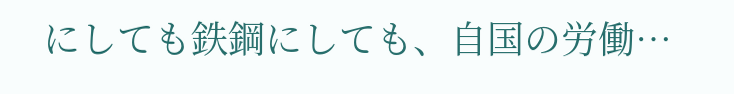にしても鉄鋼にしても、自国の労働…